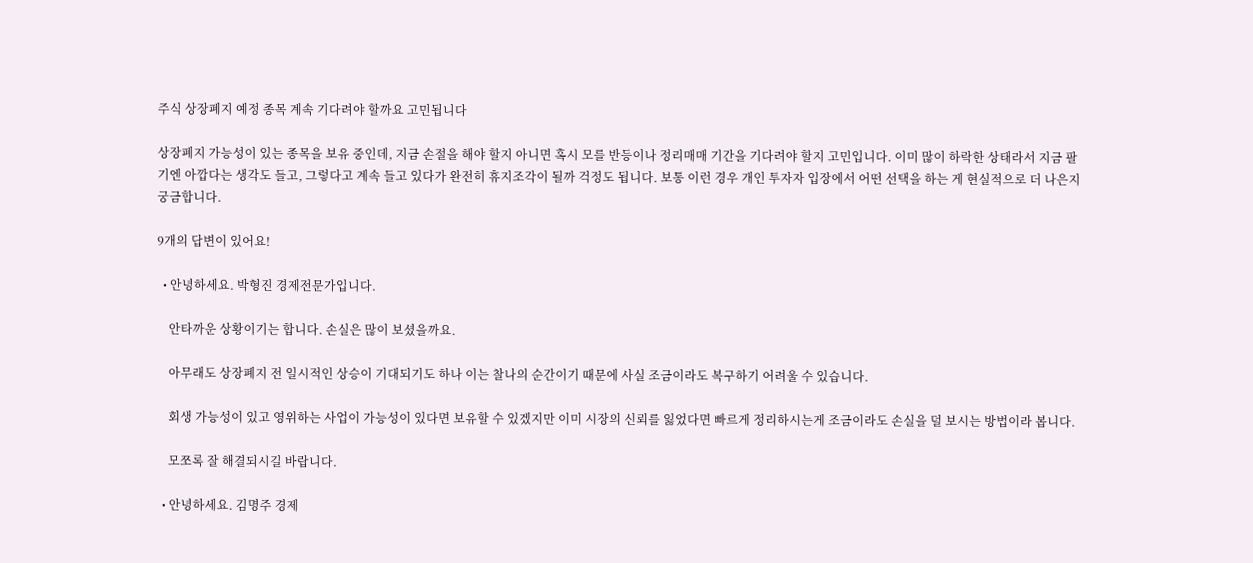주식 상장폐지 예정 종목 계속 기다려야 할까요 고민됩니다

상장폐지 가능성이 있는 종목을 보유 중인데, 지금 손절을 해야 할지 아니면 혹시 모를 반등이나 정리매매 기간을 기다려야 할지 고민입니다. 이미 많이 하락한 상태라서 지금 팔기엔 아깝다는 생각도 들고, 그렇다고 계속 들고 있다가 완전히 휴지조각이 될까 걱정도 됩니다. 보통 이런 경우 개인 투자자 입장에서 어떤 선택을 하는 게 현실적으로 더 나은지 궁금합니다.

9개의 답변이 있어요!

  • 안녕하세요. 박형진 경제전문가입니다.

    안타까운 상황이기는 합니다. 손실은 많이 보셨을까요.

    아무래도 상장폐지 전 일시적인 상승이 기대되기도 하나 이는 찰나의 순간이기 때문에 사실 조금이라도 복구하기 어려울 수 있습니다.

    회생 가능성이 있고 영위하는 사업이 가능성이 있다면 보유할 수 있겠지만 이미 시장의 신뢰를 잃었다면 빠르게 정리하시는게 조금이라도 손실을 덜 보시는 방법이라 봅니다.

    모쪼록 잘 해결되시길 바랍니다.

  • 안녕하세요. 김명주 경제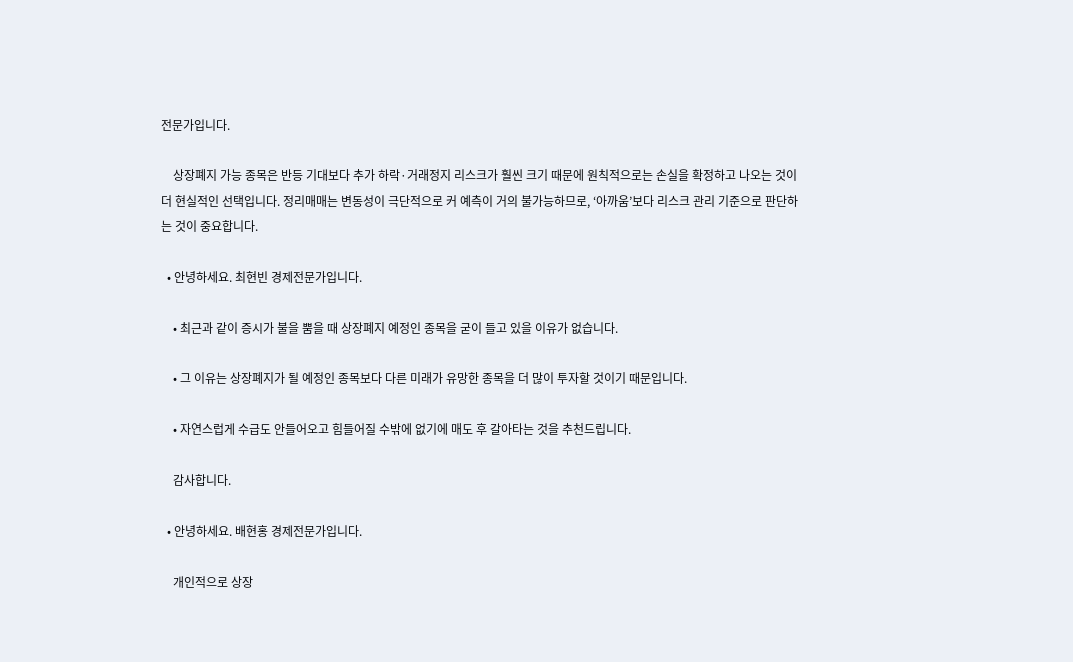전문가입니다.

    상장폐지 가능 종목은 반등 기대보다 추가 하락·거래정지 리스크가 훨씬 크기 때문에 원칙적으로는 손실을 확정하고 나오는 것이 더 현실적인 선택입니다. 정리매매는 변동성이 극단적으로 커 예측이 거의 불가능하므로, ‘아까움’보다 리스크 관리 기준으로 판단하는 것이 중요합니다.

  • 안녕하세요. 최현빈 경제전문가입니다.

    • 최근과 같이 증시가 불을 뿜을 때 상장폐지 예정인 종목을 굳이 들고 있을 이유가 없습니다.

    • 그 이유는 상장폐지가 될 예정인 종목보다 다른 미래가 유망한 종목을 더 많이 투자할 것이기 때문입니다.

    • 자연스럽게 수급도 안들어오고 힘들어질 수밖에 없기에 매도 후 갈아타는 것을 추천드립니다.

    감사합니다.

  • 안녕하세요. 배현홍 경제전문가입니다.

    개인적으로 상장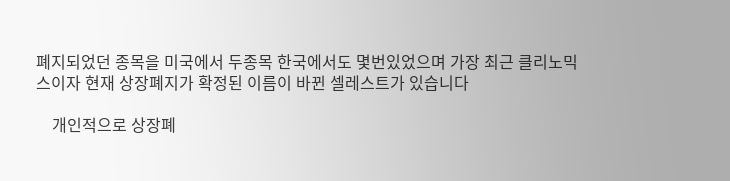폐지되었던 종목을 미국에서 두종목 한국에서도 몇번있었으며 가장 최근 클리노믹스이자 현재 상장폐지가 확정된 이름이 바뀐 셀레스트가 있습니다

    개인적으로 상장폐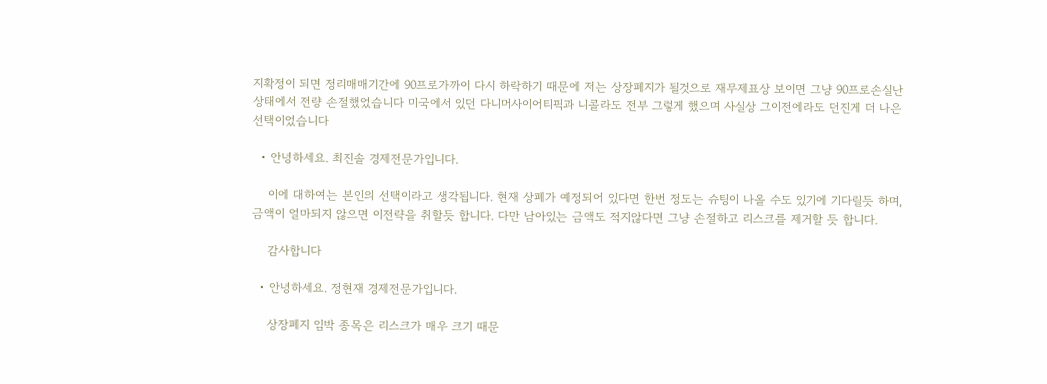지확정이 되면 정리매매기간에 90프로가까이 다시 하락하기 때문에 저는 상장폐지가 될것으로 재무제표상 보이면 그냥 90프로손실난상태에서 전량 손절했었습니다 미국에서 있던 다니머사이어티픽과 니콜라도 전부 그렇게 했으며 사실상 그이전에라도 던진게 더 나은 선택이었습니다

  • 안녕하세요. 최진솔 경제전문가입니다.

    이에 대하여는 본인의 선택이라고 생각됩니다. 현재 상폐가 예정되어 있다면 한번 정도는 슈팅이 나올 수도 있기에 기다릴듯 하며, 금액이 얼마되지 않으면 이전략을 취할듯 합니다. 다만 남아있는 금액도 적지않다면 그냥 손절하고 리스크를 제거할 듯 합니다.

    감사합니다

  • 안녕하세요. 정현재 경제전문가입니다.

    상장폐지 임박 종목은 리스크가 매우 크기 때문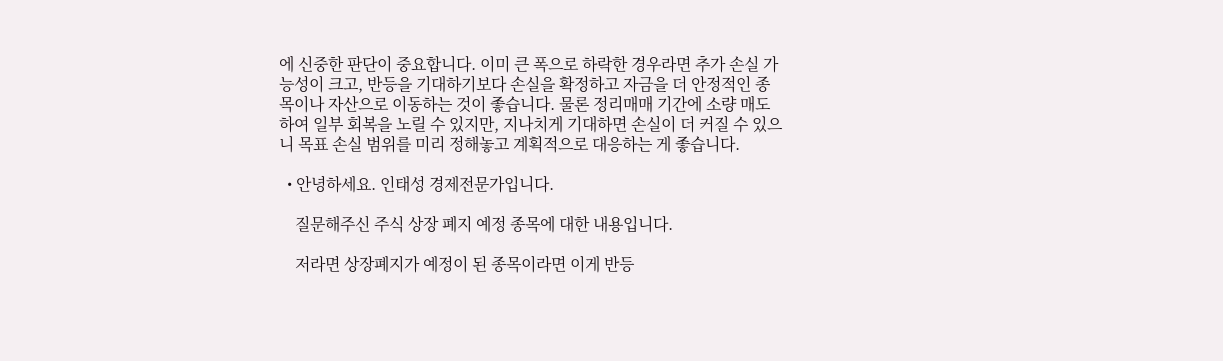에 신중한 판단이 중요합니다. 이미 큰 폭으로 하락한 경우라면 추가 손실 가능성이 크고, 반등을 기대하기보다 손실을 확정하고 자금을 더 안정적인 종목이나 자산으로 이동하는 것이 좋습니다. 물론 정리매매 기간에 소량 매도하여 일부 회복을 노릴 수 있지만, 지나치게 기대하면 손실이 더 커질 수 있으니 목표 손실 범위를 미리 정해놓고 계획적으로 대응하는 게 좋습니다.

  • 안녕하세요. 인태성 경제전문가입니다.

    질문해주신 주식 상장 폐지 예정 종목에 대한 내용입니다.

    저라면 상장폐지가 예정이 된 종목이라면 이게 반등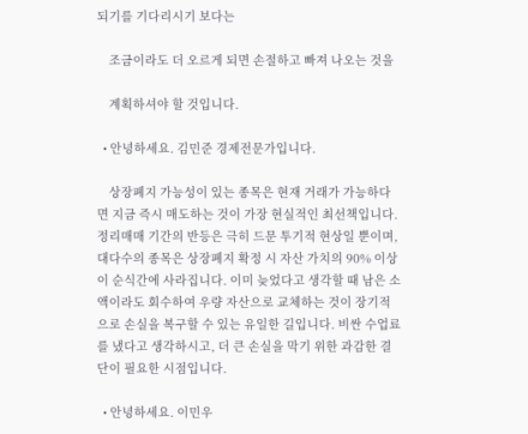되기를 기다리시기 보다는

    조금이라도 더 오르게 되면 손절하고 빠져 나오는 것을

    계획하셔야 할 것입니다.

  • 안녕하세요. 김민준 경제전문가입니다.

    상장폐지 가능성이 있는 종목은 현재 거래가 가능하다면 지금 즉시 매도하는 것이 가장 현실적인 최선책입니다. 정리매매 기간의 반등은 극히 드문 투기적 현상일 뿐이며, 대다수의 종목은 상장폐지 확정 시 자산 가치의 90% 이상이 순식간에 사라집니다. 이미 늦었다고 생각할 때 남은 소액이라도 회수하여 우량 자산으로 교체하는 것이 장기적으로 손실을 복구할 수 있는 유일한 길입니다. 비싼 수업료를 냈다고 생각하시고, 더 큰 손실을 막기 위한 과감한 결단이 필요한 시점입니다.

  • 안녕하세요. 이민우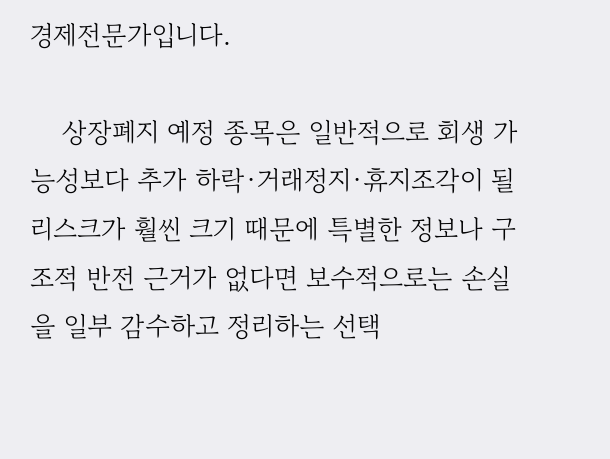경제전문가입니다.

    상장폐지 예정 종목은 일반적으로 회생 가능성보다 추가 하락·거래정지·휴지조각이 될 리스크가 훨씬 크기 때문에 특별한 정보나 구조적 반전 근거가 없다면 보수적으로는 손실을 일부 감수하고 정리하는 선택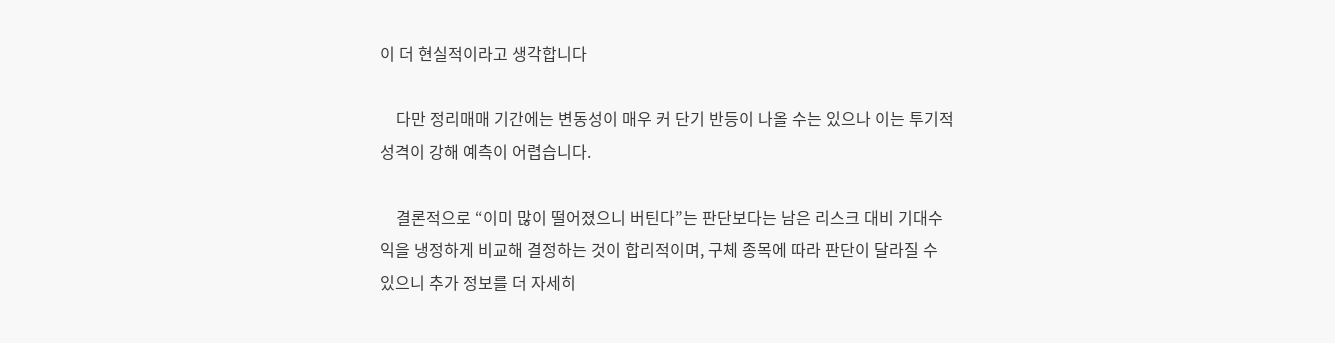이 더 현실적이라고 생각합니다

    다만 정리매매 기간에는 변동성이 매우 커 단기 반등이 나올 수는 있으나 이는 투기적 성격이 강해 예측이 어렵습니다.

    결론적으로 “이미 많이 떨어졌으니 버틴다”는 판단보다는 남은 리스크 대비 기대수익을 냉정하게 비교해 결정하는 것이 합리적이며, 구체 종목에 따라 판단이 달라질 수 있으니 추가 정보를 더 자세히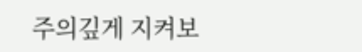주의깊게 지켜보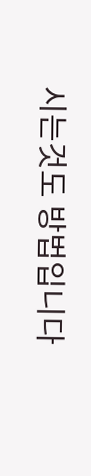시는것도 방법입니다